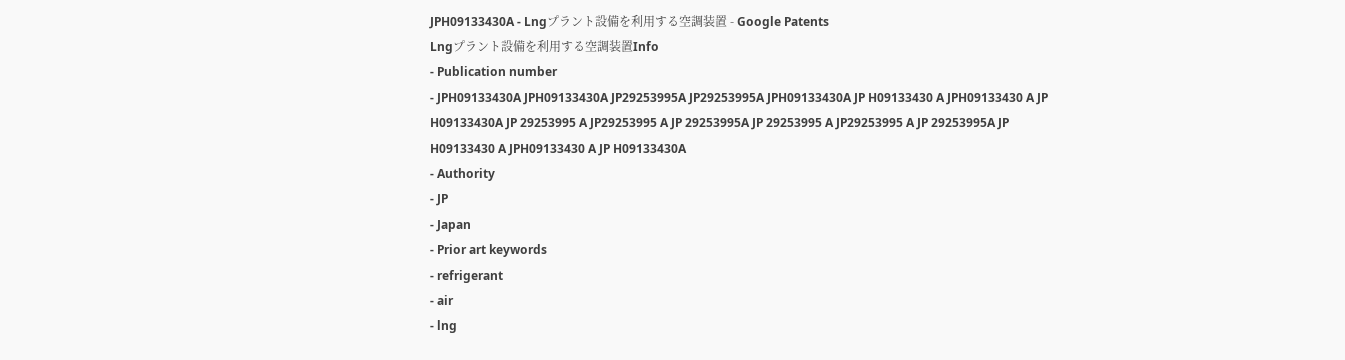JPH09133430A - Lngプラント設備を利用する空調装置 - Google Patents
Lngプラント設備を利用する空調装置Info
- Publication number
- JPH09133430A JPH09133430A JP29253995A JP29253995A JPH09133430A JP H09133430 A JPH09133430 A JP H09133430A JP 29253995 A JP29253995 A JP 29253995A JP 29253995 A JP29253995 A JP 29253995A JP H09133430 A JPH09133430 A JP H09133430A
- Authority
- JP
- Japan
- Prior art keywords
- refrigerant
- air
- lng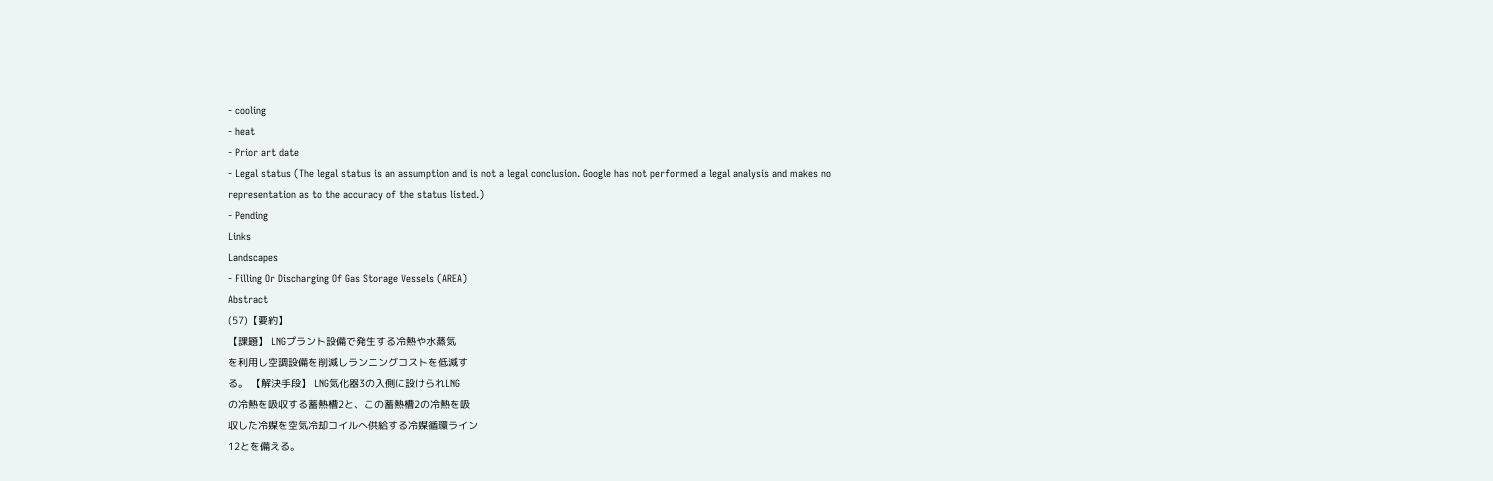- cooling
- heat
- Prior art date
- Legal status (The legal status is an assumption and is not a legal conclusion. Google has not performed a legal analysis and makes no representation as to the accuracy of the status listed.)
- Pending
Links
Landscapes
- Filling Or Discharging Of Gas Storage Vessels (AREA)
Abstract
(57)【要約】
【課題】 LNGプラント設備で発生する冷熱や水蒸気
を利用し空調設備を削減しランニングコストを低減す
る。 【解決手段】 LNG気化器3の入側に設けられLNG
の冷熱を吸収する蓄熱槽2と、この蓄熱槽2の冷熱を吸
収した冷媒を空気冷却コイルへ供給する冷媒循環ライン
12とを備える。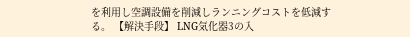を利用し空調設備を削減しランニングコストを低減す
る。 【解決手段】 LNG気化器3の入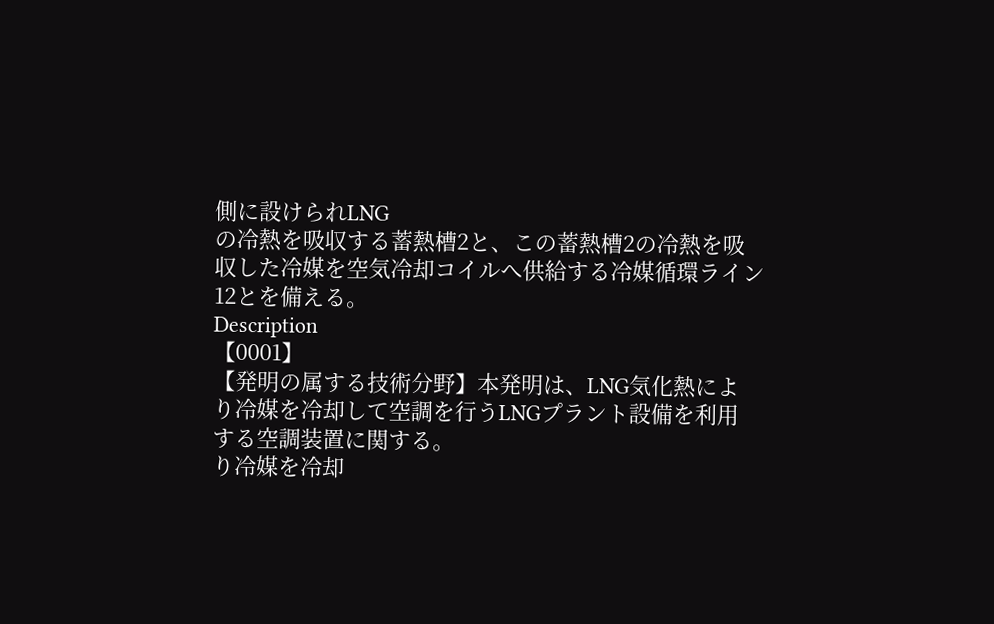側に設けられLNG
の冷熱を吸収する蓄熱槽2と、この蓄熱槽2の冷熱を吸
収した冷媒を空気冷却コイルへ供給する冷媒循環ライン
12とを備える。
Description
【0001】
【発明の属する技術分野】本発明は、LNG気化熱によ
り冷媒を冷却して空調を行うLNGプラント設備を利用
する空調装置に関する。
り冷媒を冷却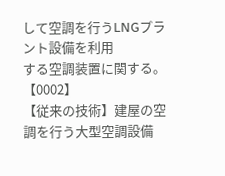して空調を行うLNGプラント設備を利用
する空調装置に関する。
【0002】
【従来の技術】建屋の空調を行う大型空調設備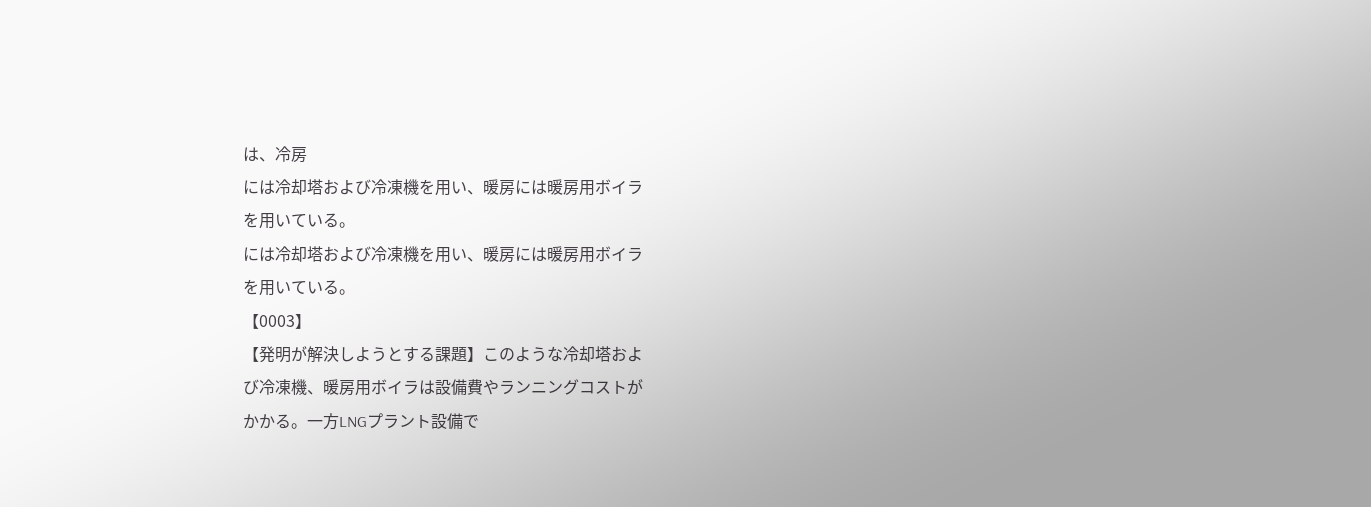は、冷房
には冷却塔および冷凍機を用い、暖房には暖房用ボイラ
を用いている。
には冷却塔および冷凍機を用い、暖房には暖房用ボイラ
を用いている。
【0003】
【発明が解決しようとする課題】このような冷却塔およ
び冷凍機、暖房用ボイラは設備費やランニングコストが
かかる。一方LNGプラント設備で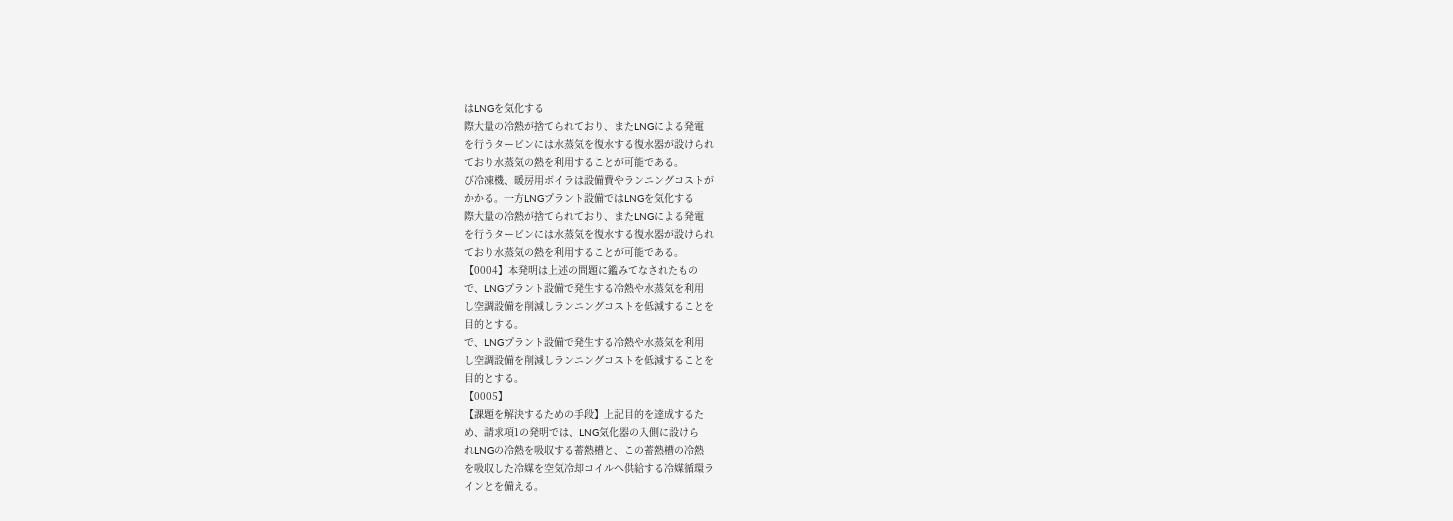はLNGを気化する
際大量の冷熱が捨てられており、またLNGによる発電
を行うタービンには水蒸気を復水する復水器が設けられ
ており水蒸気の熱を利用することが可能である。
び冷凍機、暖房用ボイラは設備費やランニングコストが
かかる。一方LNGプラント設備ではLNGを気化する
際大量の冷熱が捨てられており、またLNGによる発電
を行うタービンには水蒸気を復水する復水器が設けられ
ており水蒸気の熱を利用することが可能である。
【0004】本発明は上述の問題に鑑みてなされたもの
で、LNGプラント設備で発生する冷熱や水蒸気を利用
し空調設備を削減しランニングコストを低減することを
目的とする。
で、LNGプラント設備で発生する冷熱や水蒸気を利用
し空調設備を削減しランニングコストを低減することを
目的とする。
【0005】
【課題を解決するための手段】上記目的を達成するた
め、請求項1の発明では、LNG気化器の入側に設けら
れLNGの冷熱を吸収する蓄熱槽と、この蓄熱槽の冷熱
を吸収した冷媒を空気冷却コイルへ供給する冷媒循環ラ
インとを備える。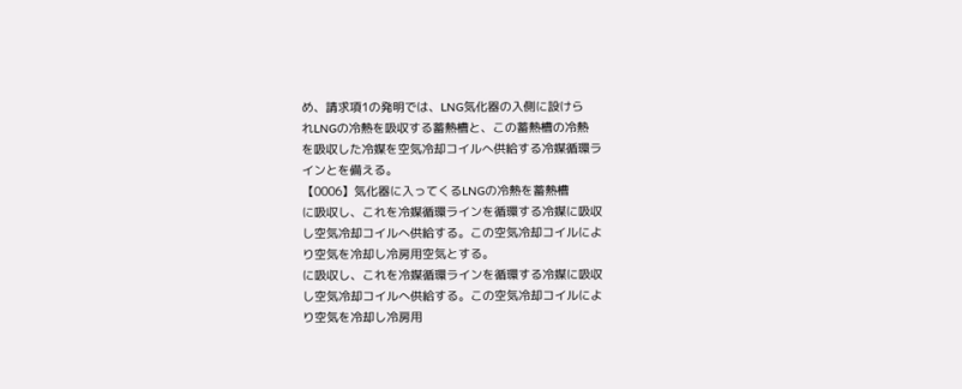め、請求項1の発明では、LNG気化器の入側に設けら
れLNGの冷熱を吸収する蓄熱槽と、この蓄熱槽の冷熱
を吸収した冷媒を空気冷却コイルへ供給する冷媒循環ラ
インとを備える。
【0006】気化器に入ってくるLNGの冷熱を蓄熱槽
に吸収し、これを冷媒循環ラインを循環する冷媒に吸収
し空気冷却コイルへ供給する。この空気冷却コイルによ
り空気を冷却し冷房用空気とする。
に吸収し、これを冷媒循環ラインを循環する冷媒に吸収
し空気冷却コイルへ供給する。この空気冷却コイルによ
り空気を冷却し冷房用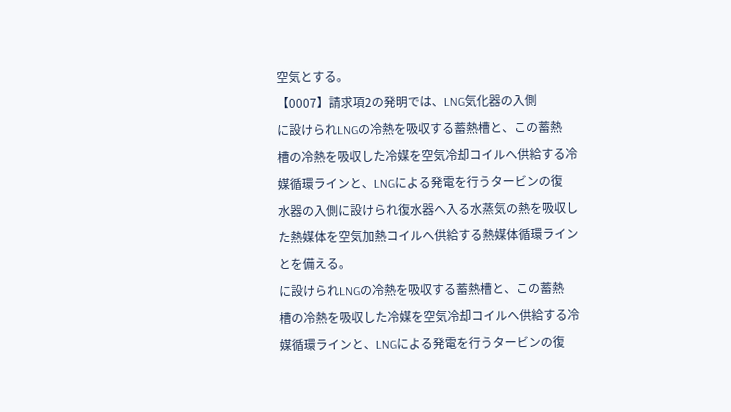空気とする。
【0007】請求項2の発明では、LNG気化器の入側
に設けられLNGの冷熱を吸収する蓄熱槽と、この蓄熱
槽の冷熱を吸収した冷媒を空気冷却コイルへ供給する冷
媒循環ラインと、LNGによる発電を行うタービンの復
水器の入側に設けられ復水器へ入る水蒸気の熱を吸収し
た熱媒体を空気加熱コイルへ供給する熱媒体循環ライン
とを備える。
に設けられLNGの冷熱を吸収する蓄熱槽と、この蓄熱
槽の冷熱を吸収した冷媒を空気冷却コイルへ供給する冷
媒循環ラインと、LNGによる発電を行うタービンの復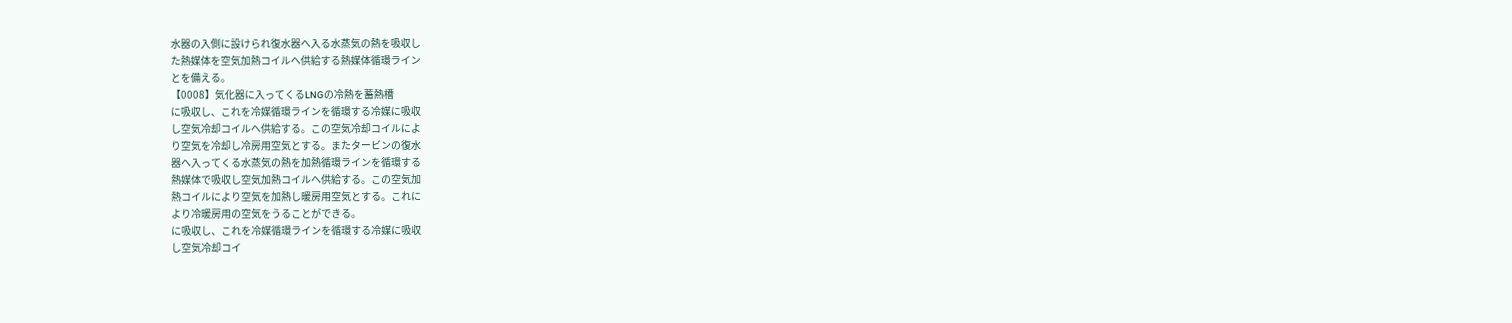水器の入側に設けられ復水器へ入る水蒸気の熱を吸収し
た熱媒体を空気加熱コイルへ供給する熱媒体循環ライン
とを備える。
【0008】気化器に入ってくるLNGの冷熱を蓄熱槽
に吸収し、これを冷媒循環ラインを循環する冷媒に吸収
し空気冷却コイルへ供給する。この空気冷却コイルによ
り空気を冷却し冷房用空気とする。またタービンの復水
器へ入ってくる水蒸気の熱を加熱循環ラインを循環する
熱媒体で吸収し空気加熱コイルへ供給する。この空気加
熱コイルにより空気を加熱し暖房用空気とする。これに
より冷暖房用の空気をうることができる。
に吸収し、これを冷媒循環ラインを循環する冷媒に吸収
し空気冷却コイ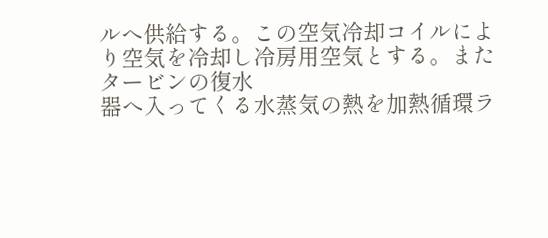ルへ供給する。この空気冷却コイルによ
り空気を冷却し冷房用空気とする。またタービンの復水
器へ入ってくる水蒸気の熱を加熱循環ラ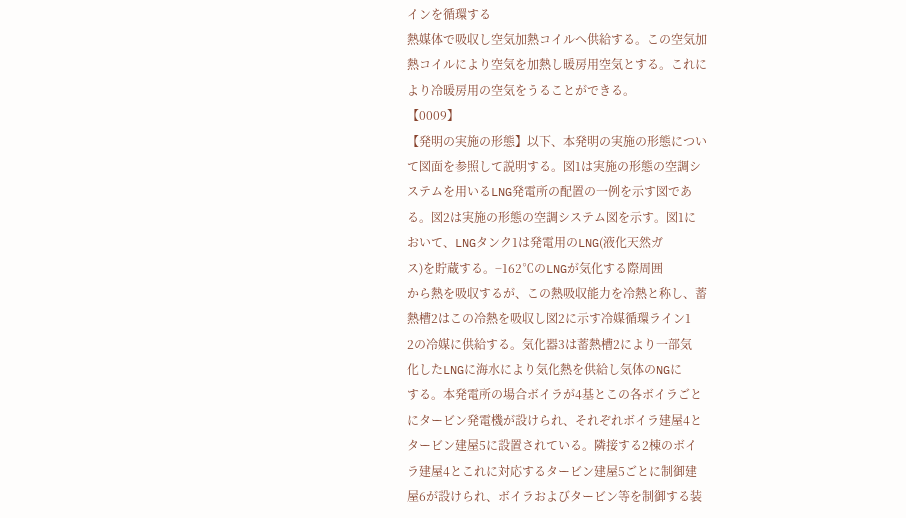インを循環する
熱媒体で吸収し空気加熱コイルへ供給する。この空気加
熱コイルにより空気を加熱し暖房用空気とする。これに
より冷暖房用の空気をうることができる。
【0009】
【発明の実施の形態】以下、本発明の実施の形態につい
て図面を参照して説明する。図1は実施の形態の空調シ
ステムを用いるLNG発電所の配置の一例を示す図であ
る。図2は実施の形態の空調システム図を示す。図1に
おいて、LNGタンク1は発電用のLNG(液化天然ガ
ス)を貯蔵する。−162℃のLNGが気化する際周囲
から熱を吸収するが、この熱吸収能力を冷熱と称し、蓄
熱槽2はこの冷熱を吸収し図2に示す冷媒循環ライン1
2の冷媒に供給する。気化器3は蓄熱槽2により一部気
化したLNGに海水により気化熱を供給し気体のNGに
する。本発電所の場合ボイラが4基とこの各ボイラごと
にタービン発電機が設けられ、それぞれボイラ建屋4と
タービン建屋5に設置されている。隣接する2棟のボイ
ラ建屋4とこれに対応するタービン建屋5ごとに制御建
屋6が設けられ、ボイラおよびタービン等を制御する装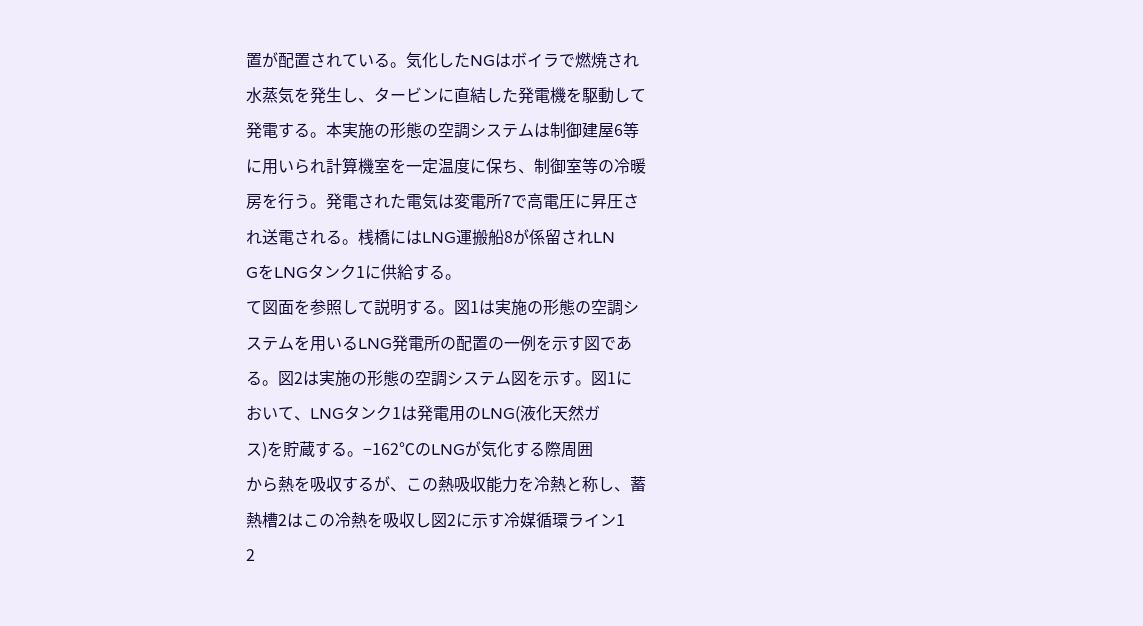置が配置されている。気化したNGはボイラで燃焼され
水蒸気を発生し、タービンに直結した発電機を駆動して
発電する。本実施の形態の空調システムは制御建屋6等
に用いられ計算機室を一定温度に保ち、制御室等の冷暖
房を行う。発電された電気は変電所7で高電圧に昇圧さ
れ送電される。桟橋にはLNG運搬船8が係留されLN
GをLNGタンク1に供給する。
て図面を参照して説明する。図1は実施の形態の空調シ
ステムを用いるLNG発電所の配置の一例を示す図であ
る。図2は実施の形態の空調システム図を示す。図1に
おいて、LNGタンク1は発電用のLNG(液化天然ガ
ス)を貯蔵する。−162℃のLNGが気化する際周囲
から熱を吸収するが、この熱吸収能力を冷熱と称し、蓄
熱槽2はこの冷熱を吸収し図2に示す冷媒循環ライン1
2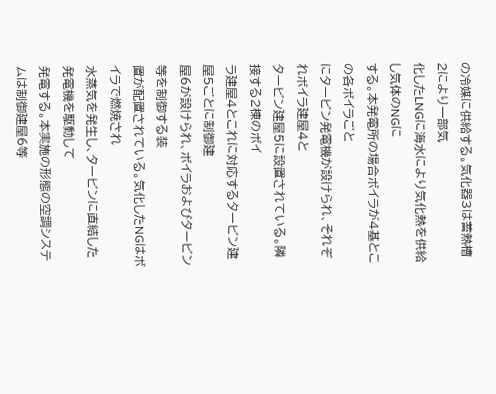の冷媒に供給する。気化器3は蓄熱槽2により一部気
化したLNGに海水により気化熱を供給し気体のNGに
する。本発電所の場合ボイラが4基とこの各ボイラごと
にタービン発電機が設けられ、それぞれボイラ建屋4と
タービン建屋5に設置されている。隣接する2棟のボイ
ラ建屋4とこれに対応するタービン建屋5ごとに制御建
屋6が設けられ、ボイラおよびタービン等を制御する装
置が配置されている。気化したNGはボイラで燃焼され
水蒸気を発生し、タービンに直結した発電機を駆動して
発電する。本実施の形態の空調システムは制御建屋6等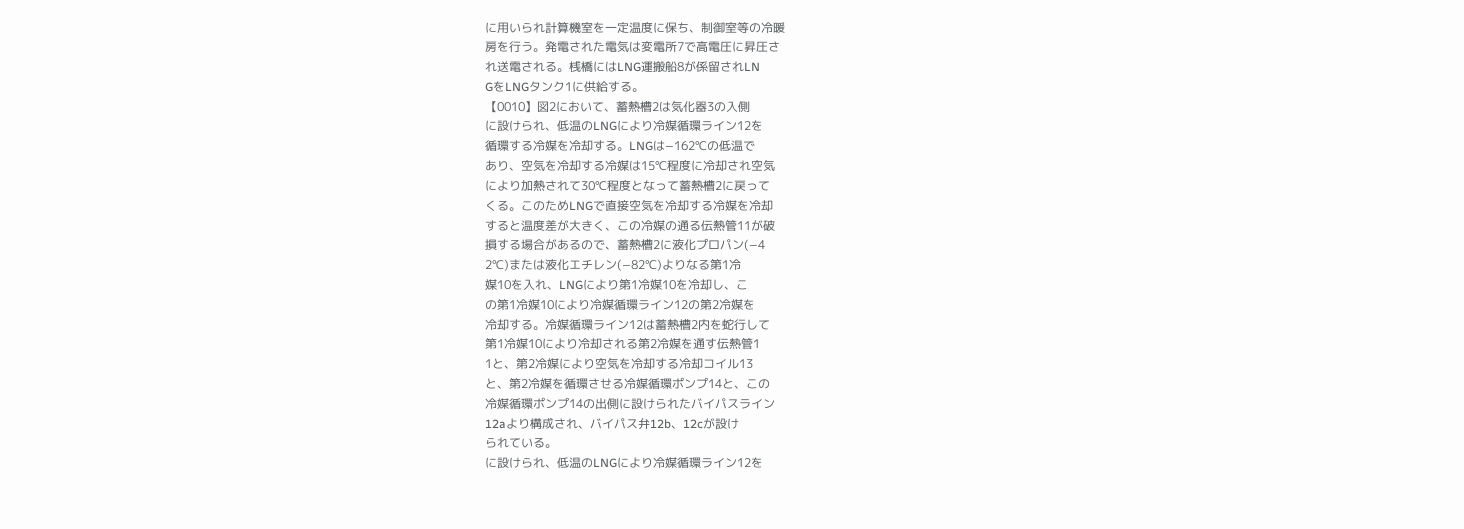に用いられ計算機室を一定温度に保ち、制御室等の冷暖
房を行う。発電された電気は変電所7で高電圧に昇圧さ
れ送電される。桟橋にはLNG運搬船8が係留されLN
GをLNGタンク1に供給する。
【0010】図2において、蓄熱槽2は気化器3の入側
に設けられ、低温のLNGにより冷媒循環ライン12を
循環する冷媒を冷却する。LNGは−162℃の低温で
あり、空気を冷却する冷媒は15℃程度に冷却され空気
により加熱されて30℃程度となって蓄熱槽2に戻って
くる。このためLNGで直接空気を冷却する冷媒を冷却
すると温度差が大きく、この冷媒の通る伝熱管11が破
損する場合があるので、蓄熱槽2に液化プロパン(−4
2℃)または液化エチレン(−82℃)よりなる第1冷
媒10を入れ、LNGにより第1冷媒10を冷却し、こ
の第1冷媒10により冷媒循環ライン12の第2冷媒を
冷却する。冷媒循環ライン12は蓄熱槽2内を蛇行して
第1冷媒10により冷却される第2冷媒を通す伝熱管1
1と、第2冷媒により空気を冷却する冷却コイル13
と、第2冷媒を循環させる冷媒循環ポンプ14と、この
冷媒循環ポンプ14の出側に設けられたバイパスライン
12aより構成され、バイパス弁12b、12cが設け
られている。
に設けられ、低温のLNGにより冷媒循環ライン12を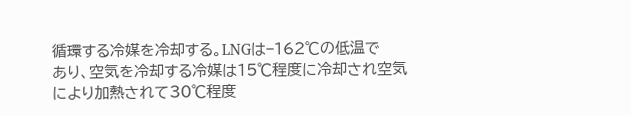循環する冷媒を冷却する。LNGは−162℃の低温で
あり、空気を冷却する冷媒は15℃程度に冷却され空気
により加熱されて30℃程度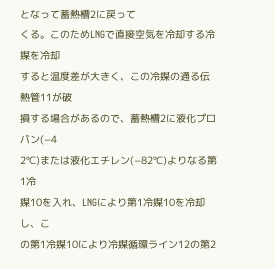となって蓄熱槽2に戻って
くる。このためLNGで直接空気を冷却する冷媒を冷却
すると温度差が大きく、この冷媒の通る伝熱管11が破
損する場合があるので、蓄熱槽2に液化プロパン(−4
2℃)または液化エチレン(−82℃)よりなる第1冷
媒10を入れ、LNGにより第1冷媒10を冷却し、こ
の第1冷媒10により冷媒循環ライン12の第2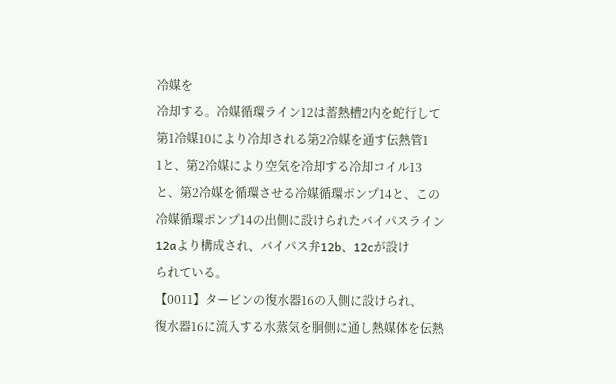冷媒を
冷却する。冷媒循環ライン12は蓄熱槽2内を蛇行して
第1冷媒10により冷却される第2冷媒を通す伝熱管1
1と、第2冷媒により空気を冷却する冷却コイル13
と、第2冷媒を循環させる冷媒循環ポンプ14と、この
冷媒循環ポンプ14の出側に設けられたバイパスライン
12aより構成され、バイパス弁12b、12cが設け
られている。
【0011】タービンの復水器16の入側に設けられ、
復水器16に流入する水蒸気を胴側に通し熱媒体を伝熱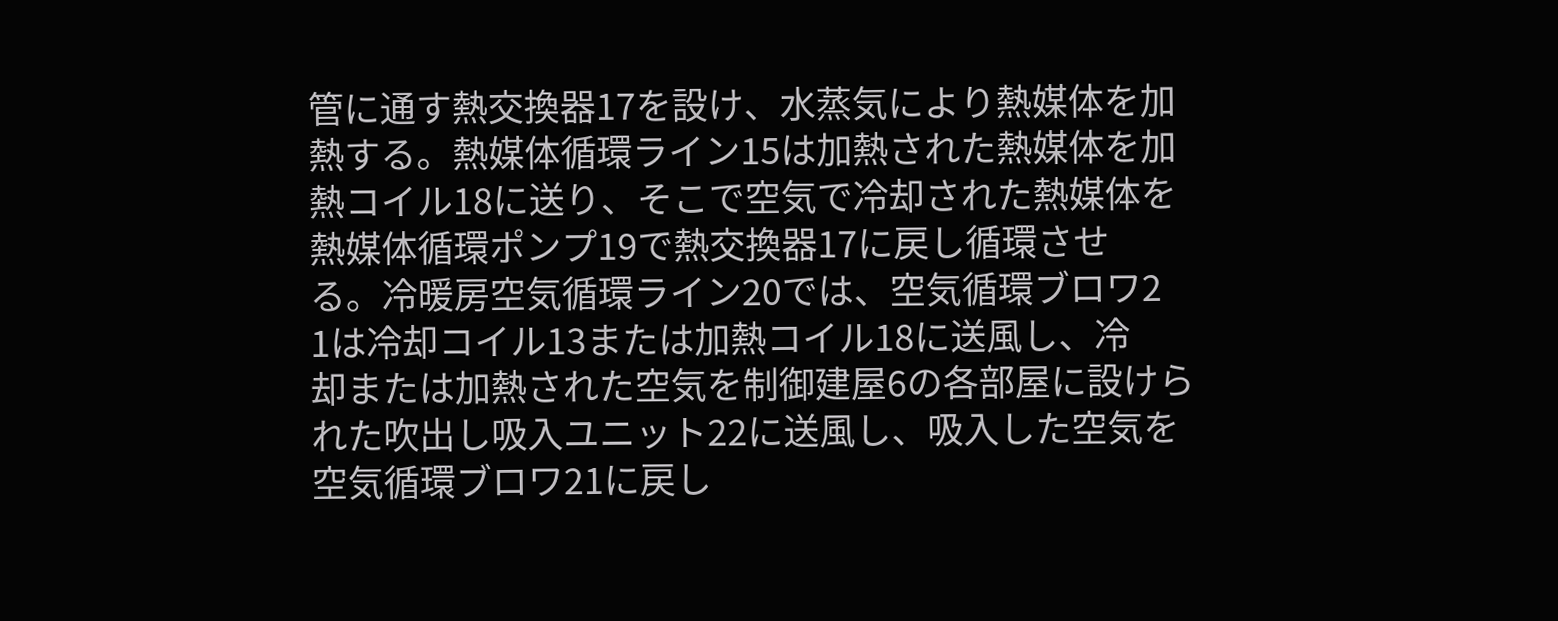管に通す熱交換器17を設け、水蒸気により熱媒体を加
熱する。熱媒体循環ライン15は加熱された熱媒体を加
熱コイル18に送り、そこで空気で冷却された熱媒体を
熱媒体循環ポンプ19で熱交換器17に戻し循環させ
る。冷暖房空気循環ライン20では、空気循環ブロワ2
1は冷却コイル13または加熱コイル18に送風し、冷
却または加熱された空気を制御建屋6の各部屋に設けら
れた吹出し吸入ユニット22に送風し、吸入した空気を
空気循環ブロワ21に戻し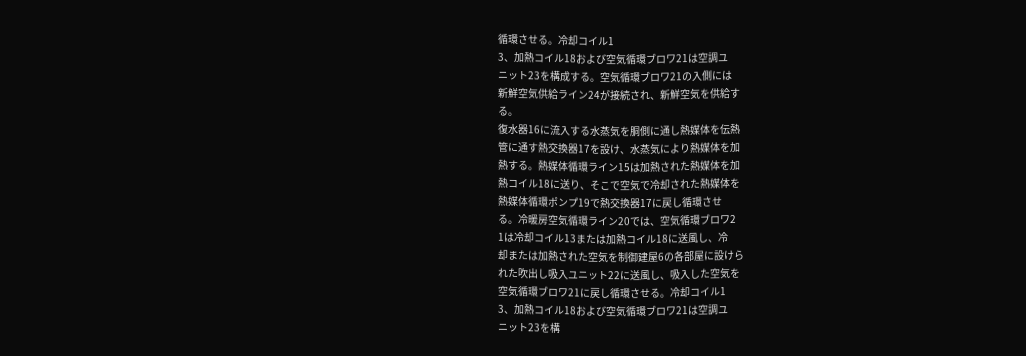循環させる。冷却コイル1
3、加熱コイル18および空気循環ブロワ21は空調ユ
ニット23を構成する。空気循環ブロワ21の入側には
新鮮空気供給ライン24が接続され、新鮮空気を供給す
る。
復水器16に流入する水蒸気を胴側に通し熱媒体を伝熱
管に通す熱交換器17を設け、水蒸気により熱媒体を加
熱する。熱媒体循環ライン15は加熱された熱媒体を加
熱コイル18に送り、そこで空気で冷却された熱媒体を
熱媒体循環ポンプ19で熱交換器17に戻し循環させ
る。冷暖房空気循環ライン20では、空気循環ブロワ2
1は冷却コイル13または加熱コイル18に送風し、冷
却または加熱された空気を制御建屋6の各部屋に設けら
れた吹出し吸入ユニット22に送風し、吸入した空気を
空気循環ブロワ21に戻し循環させる。冷却コイル1
3、加熱コイル18および空気循環ブロワ21は空調ユ
ニット23を構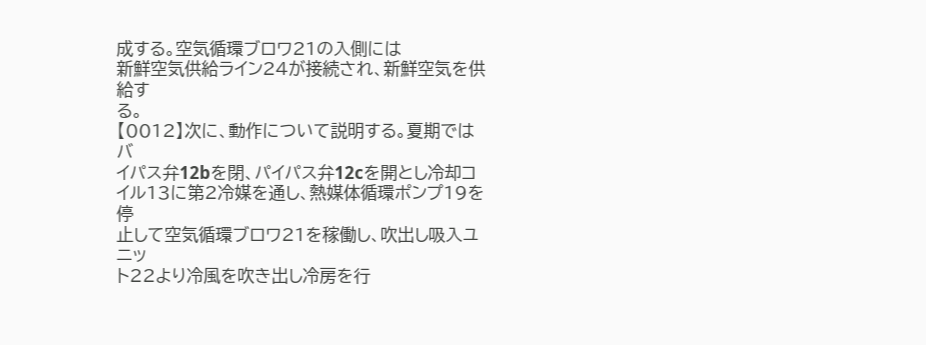成する。空気循環ブロワ21の入側には
新鮮空気供給ライン24が接続され、新鮮空気を供給す
る。
【0012】次に、動作について説明する。夏期ではバ
イパス弁12bを閉、パイパス弁12cを開とし冷却コ
イル13に第2冷媒を通し、熱媒体循環ポンプ19を停
止して空気循環ブロワ21を稼働し、吹出し吸入ユニッ
ト22より冷風を吹き出し冷房を行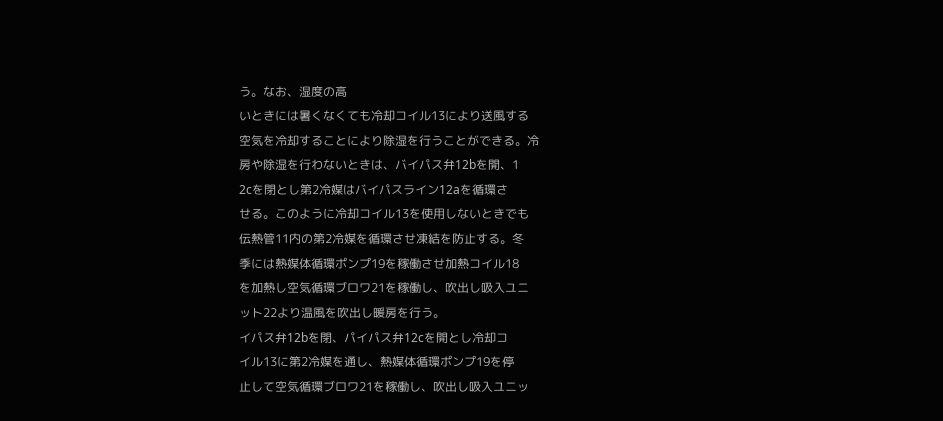う。なお、湿度の高
いときには暑くなくても冷却コイル13により送風する
空気を冷却することにより除湿を行うことができる。冷
房や除湿を行わないときは、バイパス弁12bを開、1
2cを閉とし第2冷媒はバイパスライン12aを循環さ
せる。このように冷却コイル13を使用しないときでも
伝熱管11内の第2冷媒を循環させ凍結を防止する。冬
季には熱媒体循環ポンプ19を稼働させ加熱コイル18
を加熱し空気循環ブロワ21を稼働し、吹出し吸入ユニ
ット22より温風を吹出し暖房を行う。
イパス弁12bを閉、パイパス弁12cを開とし冷却コ
イル13に第2冷媒を通し、熱媒体循環ポンプ19を停
止して空気循環ブロワ21を稼働し、吹出し吸入ユニッ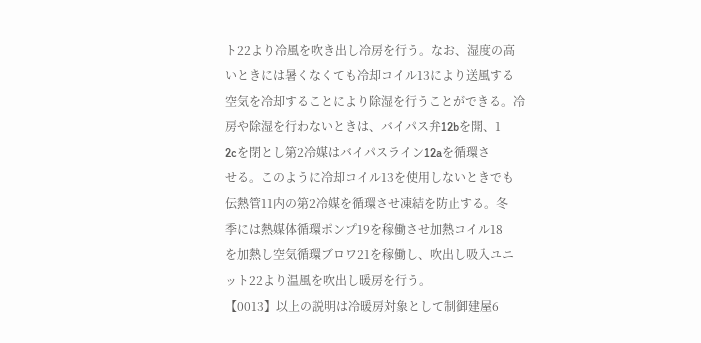ト22より冷風を吹き出し冷房を行う。なお、湿度の高
いときには暑くなくても冷却コイル13により送風する
空気を冷却することにより除湿を行うことができる。冷
房や除湿を行わないときは、バイパス弁12bを開、1
2cを閉とし第2冷媒はバイパスライン12aを循環さ
せる。このように冷却コイル13を使用しないときでも
伝熱管11内の第2冷媒を循環させ凍結を防止する。冬
季には熱媒体循環ポンプ19を稼働させ加熱コイル18
を加熱し空気循環ブロワ21を稼働し、吹出し吸入ユニ
ット22より温風を吹出し暖房を行う。
【0013】以上の説明は冷暖房対象として制御建屋6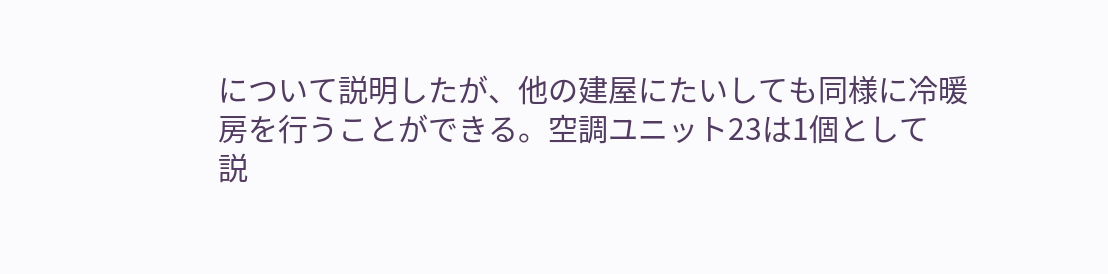について説明したが、他の建屋にたいしても同様に冷暖
房を行うことができる。空調ユニット23は1個として
説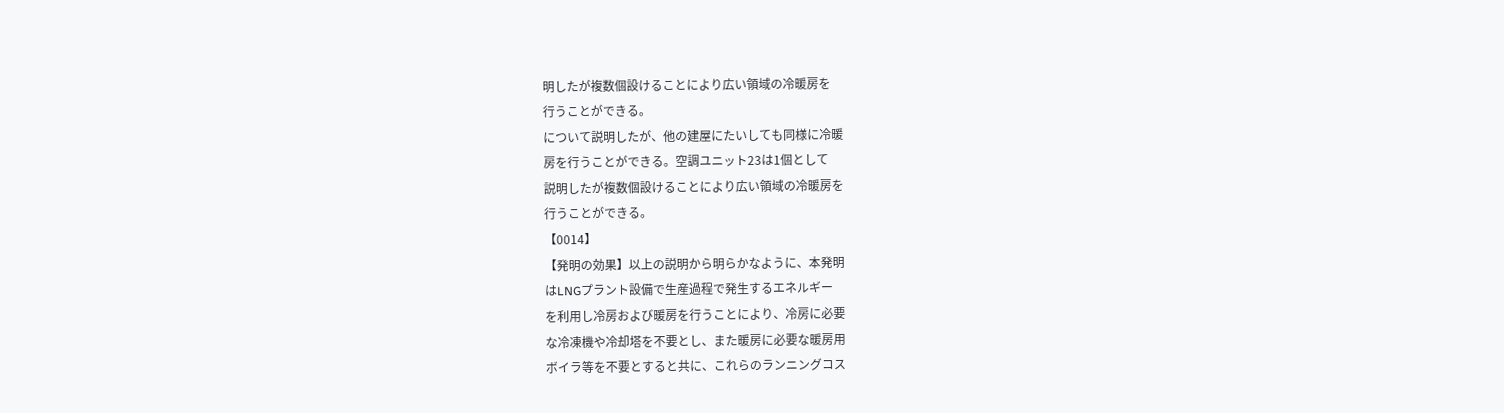明したが複数個設けることにより広い領域の冷暖房を
行うことができる。
について説明したが、他の建屋にたいしても同様に冷暖
房を行うことができる。空調ユニット23は1個として
説明したが複数個設けることにより広い領域の冷暖房を
行うことができる。
【0014】
【発明の効果】以上の説明から明らかなように、本発明
はLNGプラント設備で生産過程で発生するエネルギー
を利用し冷房および暖房を行うことにより、冷房に必要
な冷凍機や冷却塔を不要とし、また暖房に必要な暖房用
ボイラ等を不要とすると共に、これらのランニングコス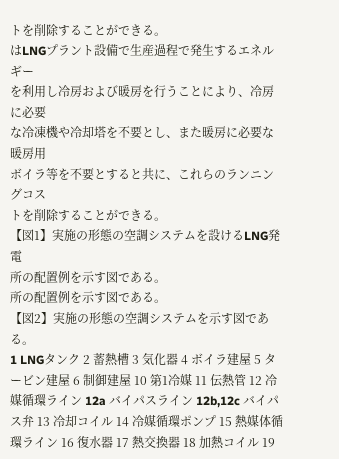トを削除することができる。
はLNGプラント設備で生産過程で発生するエネルギー
を利用し冷房および暖房を行うことにより、冷房に必要
な冷凍機や冷却塔を不要とし、また暖房に必要な暖房用
ボイラ等を不要とすると共に、これらのランニングコス
トを削除することができる。
【図1】実施の形態の空調システムを設けるLNG発電
所の配置例を示す図である。
所の配置例を示す図である。
【図2】実施の形態の空調システムを示す図である。
1 LNGタンク 2 蓄熱槽 3 気化器 4 ボイラ建屋 5 タービン建屋 6 制御建屋 10 第1冷媒 11 伝熱管 12 冷媒循環ライン 12a バイパスライン 12b,12c バイパス弁 13 冷却コイル 14 冷媒循環ポンプ 15 熱媒体循環ライン 16 復水器 17 熱交換器 18 加熱コイル 19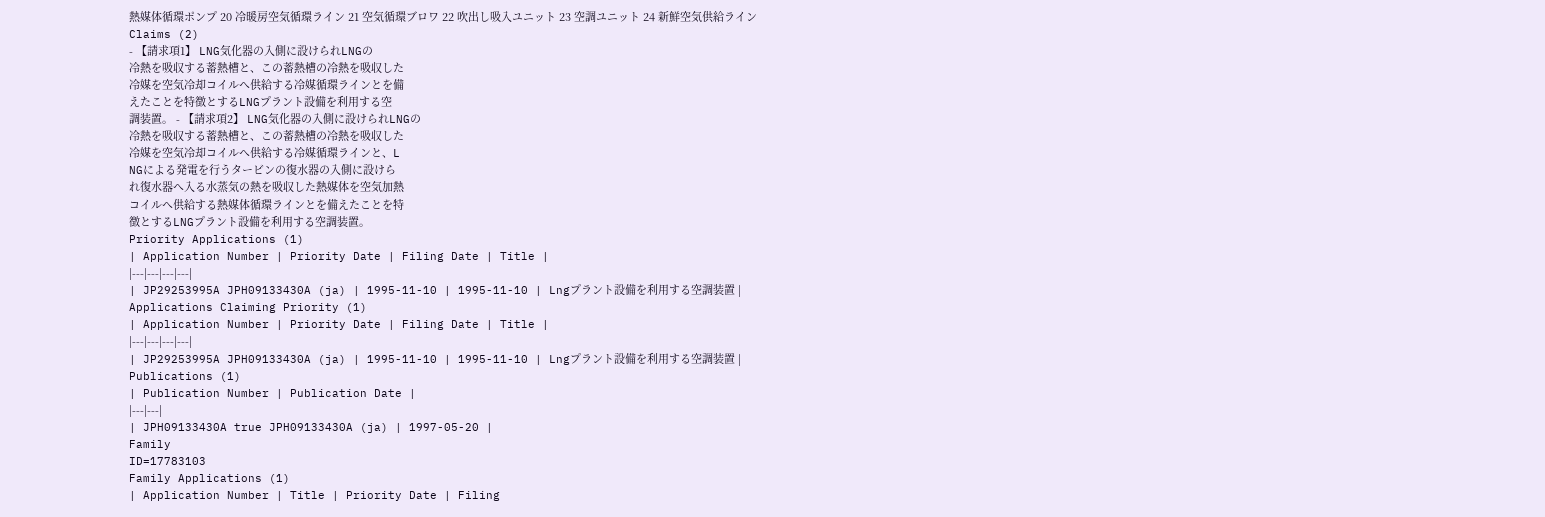熱媒体循環ポンプ 20 冷暖房空気循環ライン 21 空気循環ブロワ 22 吹出し吸入ユニット 23 空調ユニット 24 新鮮空気供給ライン
Claims (2)
- 【請求項1】 LNG気化器の入側に設けられLNGの
冷熱を吸収する蓄熱槽と、この蓄熱槽の冷熱を吸収した
冷媒を空気冷却コイルへ供給する冷媒循環ラインとを備
えたことを特徴とするLNGプラント設備を利用する空
調装置。 - 【請求項2】 LNG気化器の入側に設けられLNGの
冷熱を吸収する蓄熱槽と、この蓄熱槽の冷熱を吸収した
冷媒を空気冷却コイルへ供給する冷媒循環ラインと、L
NGによる発電を行うタービンの復水器の入側に設けら
れ復水器へ入る水蒸気の熱を吸収した熱媒体を空気加熱
コイルへ供給する熱媒体循環ラインとを備えたことを特
徴とするLNGプラント設備を利用する空調装置。
Priority Applications (1)
| Application Number | Priority Date | Filing Date | Title |
|---|---|---|---|
| JP29253995A JPH09133430A (ja) | 1995-11-10 | 1995-11-10 | Lngプラント設備を利用する空調装置 |
Applications Claiming Priority (1)
| Application Number | Priority Date | Filing Date | Title |
|---|---|---|---|
| JP29253995A JPH09133430A (ja) | 1995-11-10 | 1995-11-10 | Lngプラント設備を利用する空調装置 |
Publications (1)
| Publication Number | Publication Date |
|---|---|
| JPH09133430A true JPH09133430A (ja) | 1997-05-20 |
Family
ID=17783103
Family Applications (1)
| Application Number | Title | Priority Date | Filing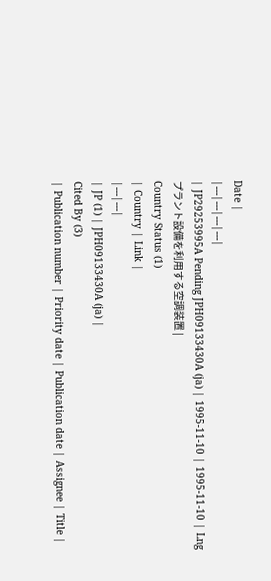Date |
|---|---|---|---|
| JP29253995A Pending JPH09133430A (ja) | 1995-11-10 | 1995-11-10 | Lngプラント設備を利用する空調装置 |
Country Status (1)
| Country | Link |
|---|---|
| JP (1) | JPH09133430A (ja) |
Cited By (3)
| Publication number | Priority date | Publication date | Assignee | Title |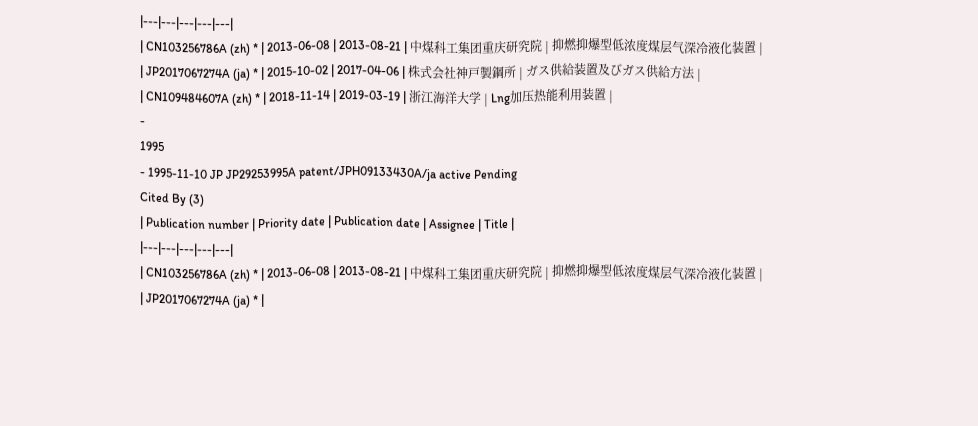|---|---|---|---|---|
| CN103256786A (zh) * | 2013-06-08 | 2013-08-21 | 中煤科工集团重庆研究院 | 抑燃抑爆型低浓度煤层气深冷液化装置 |
| JP2017067274A (ja) * | 2015-10-02 | 2017-04-06 | 株式会社神戸製鋼所 | ガス供給装置及びガス供給方法 |
| CN109484607A (zh) * | 2018-11-14 | 2019-03-19 | 浙江海洋大学 | Lng加压热能利用装置 |
-
1995
- 1995-11-10 JP JP29253995A patent/JPH09133430A/ja active Pending
Cited By (3)
| Publication number | Priority date | Publication date | Assignee | Title |
|---|---|---|---|---|
| CN103256786A (zh) * | 2013-06-08 | 2013-08-21 | 中煤科工集团重庆研究院 | 抑燃抑爆型低浓度煤层气深冷液化装置 |
| JP2017067274A (ja) * |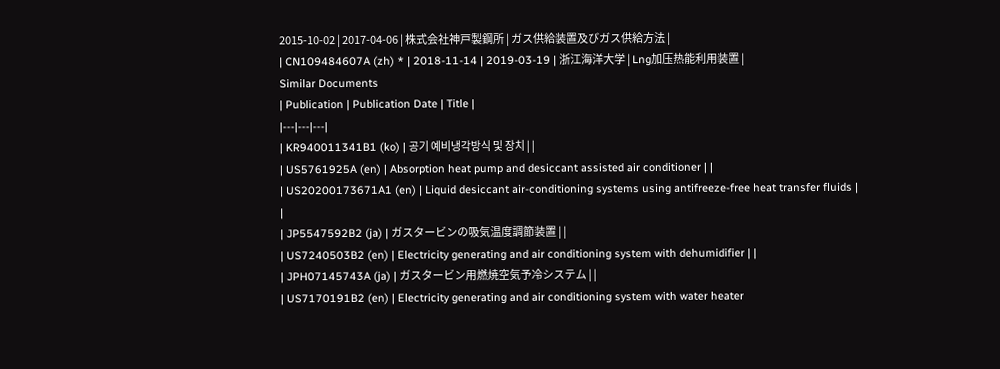2015-10-02 | 2017-04-06 | 株式会社神戸製鋼所 | ガス供給装置及びガス供給方法 |
| CN109484607A (zh) * | 2018-11-14 | 2019-03-19 | 浙江海洋大学 | Lng加压热能利用装置 |
Similar Documents
| Publication | Publication Date | Title |
|---|---|---|
| KR940011341B1 (ko) | 공기 예비냉각방식 및 장치 | |
| US5761925A (en) | Absorption heat pump and desiccant assisted air conditioner | |
| US20200173671A1 (en) | Liquid desiccant air-conditioning systems using antifreeze-free heat transfer fluids | |
| JP5547592B2 (ja) | ガスタービンの吸気温度調節装置 | |
| US7240503B2 (en) | Electricity generating and air conditioning system with dehumidifier | |
| JPH07145743A (ja) | ガスタービン用燃焼空気予冷システム | |
| US7170191B2 (en) | Electricity generating and air conditioning system with water heater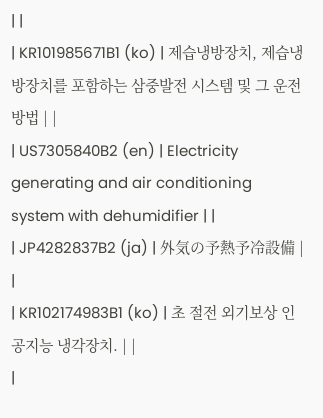| |
| KR101985671B1 (ko) | 제습냉방장치, 제습냉방장치를 포함하는 삼중발전 시스템 및 그 운전방법 | |
| US7305840B2 (en) | Electricity generating and air conditioning system with dehumidifier | |
| JP4282837B2 (ja) | 外気の予熱予冷設備 | |
| KR102174983B1 (ko) | 초 절전 외기보상 인공지능 냉각장치. | |
|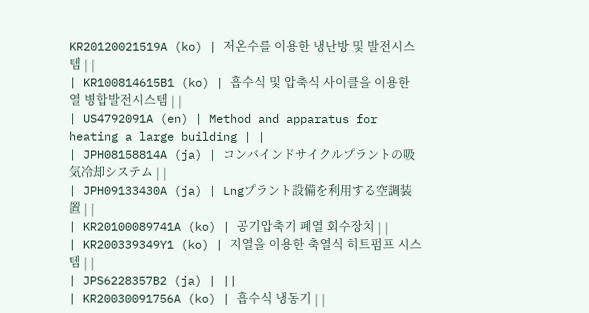KR20120021519A (ko) | 저온수를 이용한 냉난방 및 발전시스템 | |
| KR100814615B1 (ko) | 흡수식 및 압축식 사이클을 이용한 열 병합발전시스템 | |
| US4792091A (en) | Method and apparatus for heating a large building | |
| JPH08158814A (ja) | コンバインドサイクルプラントの吸気冷却システム | |
| JPH09133430A (ja) | Lngプラント設備を利用する空調装置 | |
| KR20100089741A (ko) | 공기압축기 폐열 회수장치 | |
| KR200339349Y1 (ko) | 지열을 이용한 축열식 히트펌프 시스템 | |
| JPS6228357B2 (ja) | ||
| KR20030091756A (ko) | 흡수식 냉동기 | |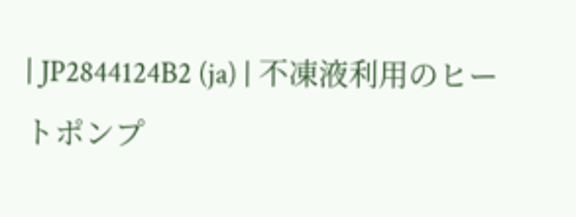| JP2844124B2 (ja) | 不凍液利用のヒートポンプ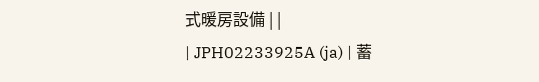式暖房設備 | |
| JPH02233925A (ja) | 蓄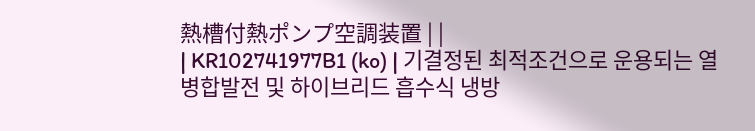熱槽付熱ポンプ空調装置 | |
| KR102741977B1 (ko) | 기결정된 최적조건으로 운용되는 열병합발전 및 하이브리드 흡수식 냉방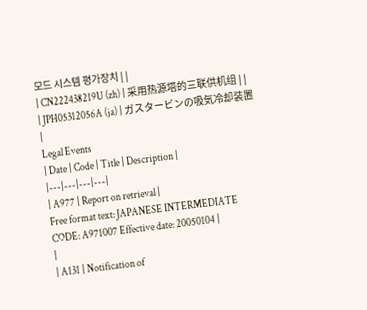모드 시스템 평가장치 | |
| CN222438219U (zh) | 采用热源塔的三联供机组 | |
| JPH05312056A (ja) | ガスタービンの吸気冷却装置 |
Legal Events
| Date | Code | Title | Description |
|---|---|---|---|
| A977 | Report on retrieval |
Free format text: JAPANESE INTERMEDIATE CODE: A971007 Effective date: 20050104 |
|
| A131 | Notification of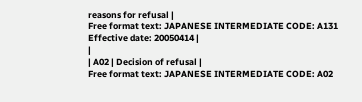reasons for refusal |
Free format text: JAPANESE INTERMEDIATE CODE: A131 Effective date: 20050414 |
|
| A02 | Decision of refusal |
Free format text: JAPANESE INTERMEDIATE CODE: A02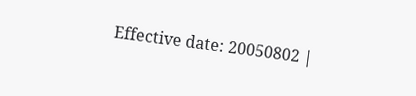Effective date: 20050802 |